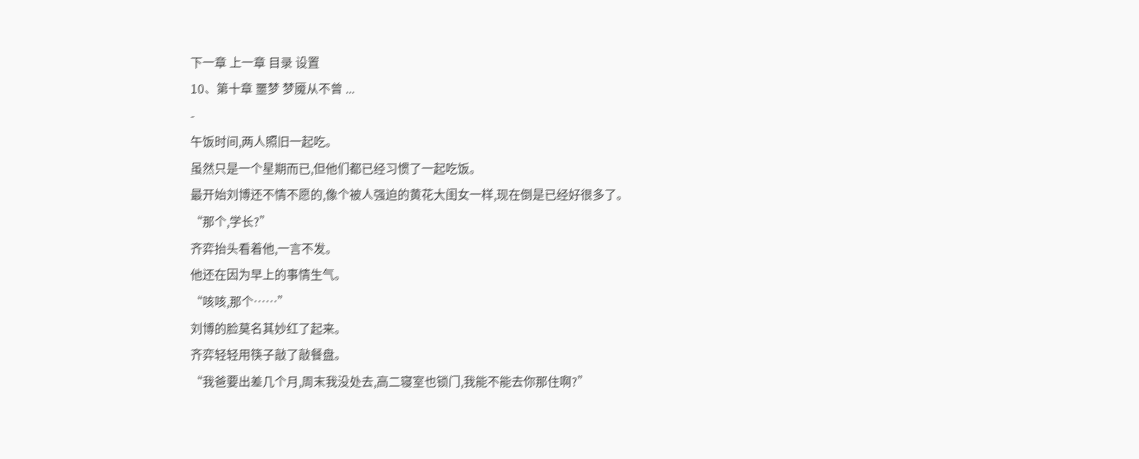下一章 上一章 目录 设置
10、第十章 噩梦 梦魇从不曾 ...
-
午饭时间,两人照旧一起吃。
虽然只是一个星期而已,但他们都已经习惯了一起吃饭。
最开始刘博还不情不愿的,像个被人强迫的黄花大闺女一样,现在倒是已经好很多了。
“那个,学长?”
齐弈抬头看着他,一言不发。
他还在因为早上的事情生气。
“咳咳,那个……”
刘博的脸莫名其妙红了起来。
齐弈轻轻用筷子敲了敲餐盘。
“我爸要出差几个月,周末我没处去,高二寝室也锁门,我能不能去你那住啊?”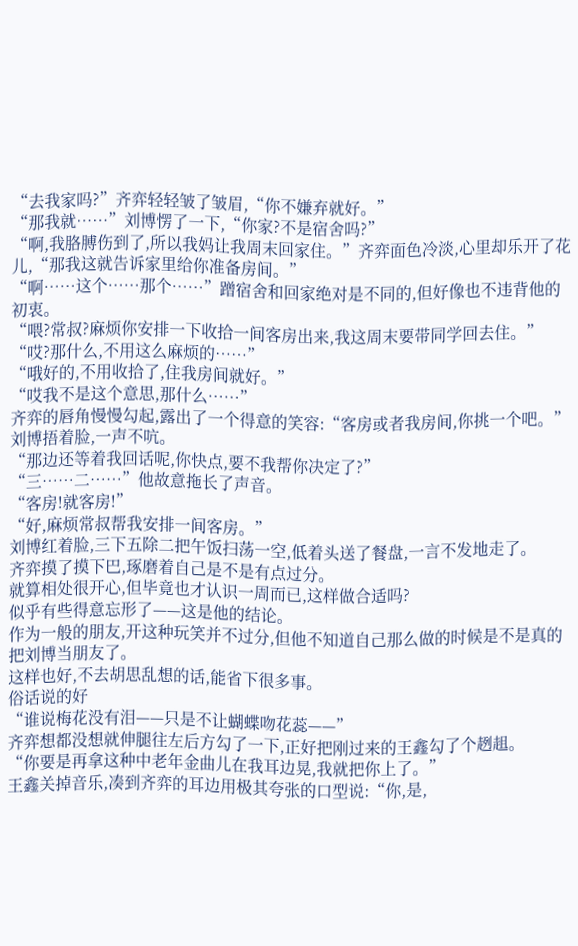“去我家吗?”齐弈轻轻皱了皱眉,“你不嫌弃就好。”
“那我就……”刘博愣了一下,“你家?不是宿舍吗?”
“啊,我胳膊伤到了,所以我妈让我周末回家住。”齐弈面色冷淡,心里却乐开了花儿,“那我这就告诉家里给你准备房间。”
“啊……这个……那个……”蹭宿舍和回家绝对是不同的,但好像也不违背他的初衷。
“喂?常叔?麻烦你安排一下收拾一间客房出来,我这周末要带同学回去住。”
“哎?那什么,不用这么麻烦的……”
“哦好的,不用收拾了,住我房间就好。”
“哎我不是这个意思,那什么……”
齐弈的唇角慢慢勾起,露出了一个得意的笑容:“客房或者我房间,你挑一个吧。”
刘博捂着脸,一声不吭。
“那边还等着我回话呢,你快点,要不我帮你决定了?”
“三……二……”他故意拖长了声音。
“客房!就客房!”
“好,麻烦常叔帮我安排一间客房。”
刘博红着脸,三下五除二把午饭扫荡一空,低着头送了餐盘,一言不发地走了。
齐弈摸了摸下巴,琢磨着自己是不是有点过分。
就算相处很开心,但毕竟也才认识一周而已,这样做合适吗?
似乎有些得意忘形了——这是他的结论。
作为一般的朋友,开这种玩笑并不过分,但他不知道自己那么做的时候是不是真的把刘博当朋友了。
这样也好,不去胡思乱想的话,能省下很多事。
俗话说的好
“谁说梅花没有泪——只是不让蝴蝶吻花蕊——”
齐弈想都没想就伸腿往左后方勾了一下,正好把刚过来的王鑫勾了个趔趄。
“你要是再拿这种中老年金曲儿在我耳边晃,我就把你上了。”
王鑫关掉音乐,凑到齐弈的耳边用极其夸张的口型说:“你,是,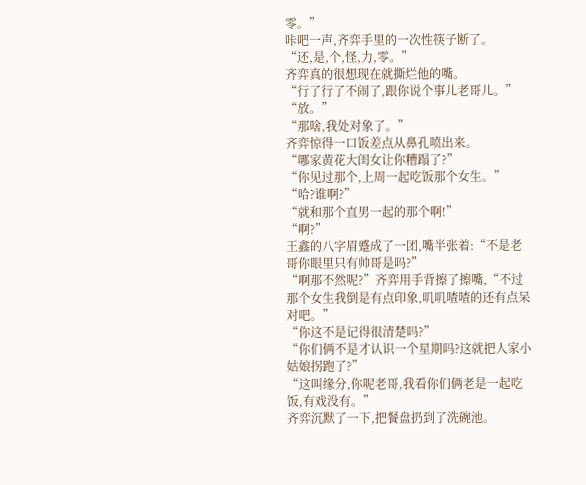零。”
咔吧一声,齐弈手里的一次性筷子断了。
“还,是,个,怪,力,零。”
齐弈真的很想现在就撕烂他的嘴。
“行了行了不闹了,跟你说个事儿老哥儿。”
“放。”
“那啥,我处对象了。”
齐弈惊得一口饭差点从鼻孔喷出来。
“哪家黄花大闺女让你糟蹋了?”
“你见过那个,上周一起吃饭那个女生。”
“哈?谁啊?”
“就和那个直男一起的那个啊!”
“啊?”
王鑫的八字眉蹙成了一团,嘴半张着:“不是老哥你眼里只有帅哥是吗?”
“啊那不然呢?”齐弈用手背擦了擦嘴,“不过那个女生我倒是有点印象,叽叽喳喳的还有点呆对吧。”
“你这不是记得很清楚吗?”
“你们俩不是才认识一个星期吗?这就把人家小姑娘拐跑了?”
“这叫缘分,你呢老哥,我看你们俩老是一起吃饭,有戏没有。”
齐弈沉默了一下,把餐盘扔到了洗碗池。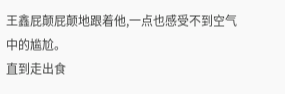王鑫屁颠屁颠地跟着他,一点也感受不到空气中的尴尬。
直到走出食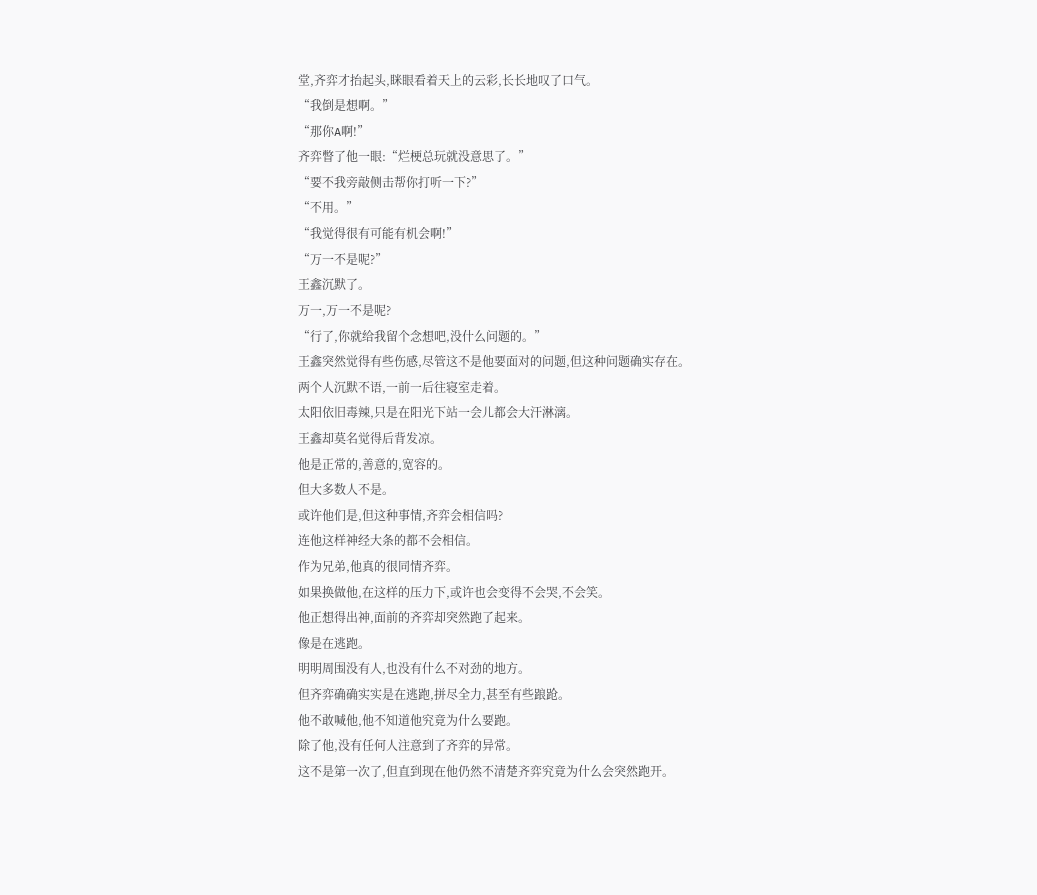堂,齐弈才抬起头,眯眼看着天上的云彩,长长地叹了口气。
“我倒是想啊。”
“那你A啊!”
齐弈瞥了他一眼:“烂梗总玩就没意思了。”
“要不我旁敲侧击帮你打听一下?”
“不用。”
“我觉得很有可能有机会啊!”
“万一不是呢?”
王鑫沉默了。
万一,万一不是呢?
“行了,你就给我留个念想吧,没什么问题的。”
王鑫突然觉得有些伤感,尽管这不是他要面对的问题,但这种问题确实存在。
两个人沉默不语,一前一后往寝室走着。
太阳依旧毒辣,只是在阳光下站一会儿都会大汗淋漓。
王鑫却莫名觉得后背发凉。
他是正常的,善意的,宽容的。
但大多数人不是。
或许他们是,但这种事情,齐弈会相信吗?
连他这样神经大条的都不会相信。
作为兄弟,他真的很同情齐弈。
如果换做他,在这样的压力下,或许也会变得不会哭,不会笑。
他正想得出神,面前的齐弈却突然跑了起来。
像是在逃跑。
明明周围没有人,也没有什么不对劲的地方。
但齐弈确确实实是在逃跑,拼尽全力,甚至有些踉跄。
他不敢喊他,他不知道他究竟为什么要跑。
除了他,没有任何人注意到了齐弈的异常。
这不是第一次了,但直到现在他仍然不清楚齐弈究竟为什么会突然跑开。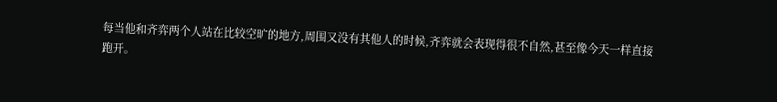每当他和齐弈两个人站在比较空旷的地方,周围又没有其他人的时候,齐弈就会表现得很不自然,甚至像今天一样直接跑开。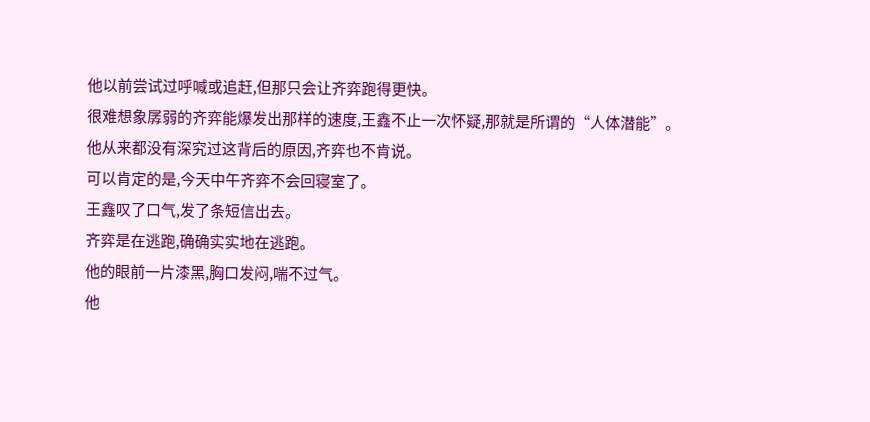他以前尝试过呼喊或追赶,但那只会让齐弈跑得更快。
很难想象孱弱的齐弈能爆发出那样的速度,王鑫不止一次怀疑,那就是所谓的“人体潜能”。
他从来都没有深究过这背后的原因,齐弈也不肯说。
可以肯定的是,今天中午齐弈不会回寝室了。
王鑫叹了口气,发了条短信出去。
齐弈是在逃跑,确确实实地在逃跑。
他的眼前一片漆黑,胸口发闷,喘不过气。
他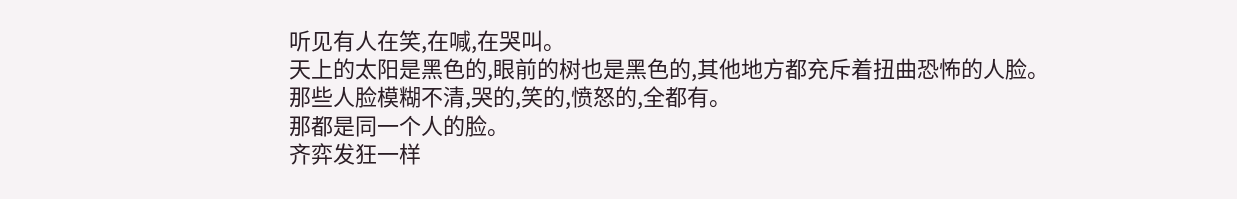听见有人在笑,在喊,在哭叫。
天上的太阳是黑色的,眼前的树也是黑色的,其他地方都充斥着扭曲恐怖的人脸。
那些人脸模糊不清,哭的,笑的,愤怒的,全都有。
那都是同一个人的脸。
齐弈发狂一样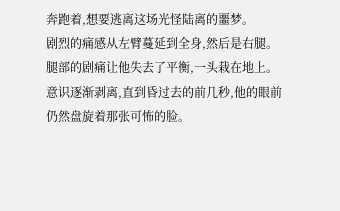奔跑着,想要逃离这场光怪陆离的噩梦。
剧烈的痛感从左臂蔓延到全身,然后是右腿。
腿部的剧痛让他失去了平衡,一头栽在地上。
意识逐渐剥离,直到昏过去的前几秒,他的眼前仍然盘旋着那张可怖的脸。